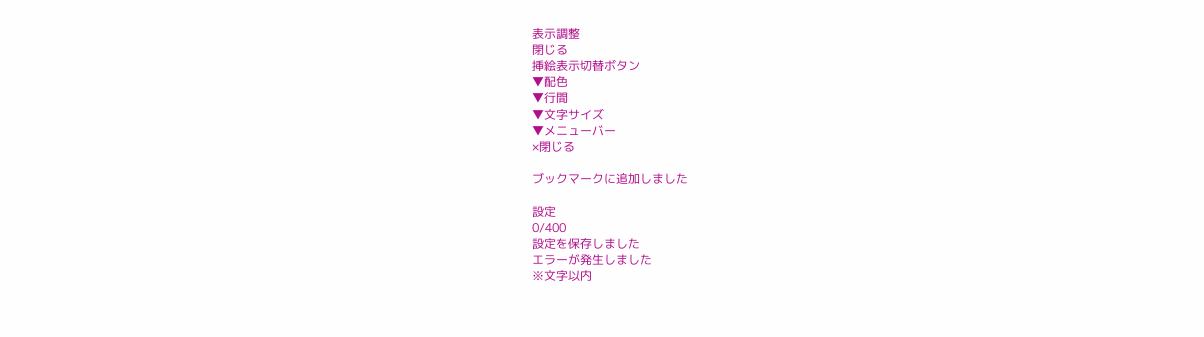表示調整
閉じる
挿絵表示切替ボタン
▼配色
▼行間
▼文字サイズ
▼メニューバー
×閉じる

ブックマークに追加しました

設定
0/400
設定を保存しました
エラーが発生しました
※文字以内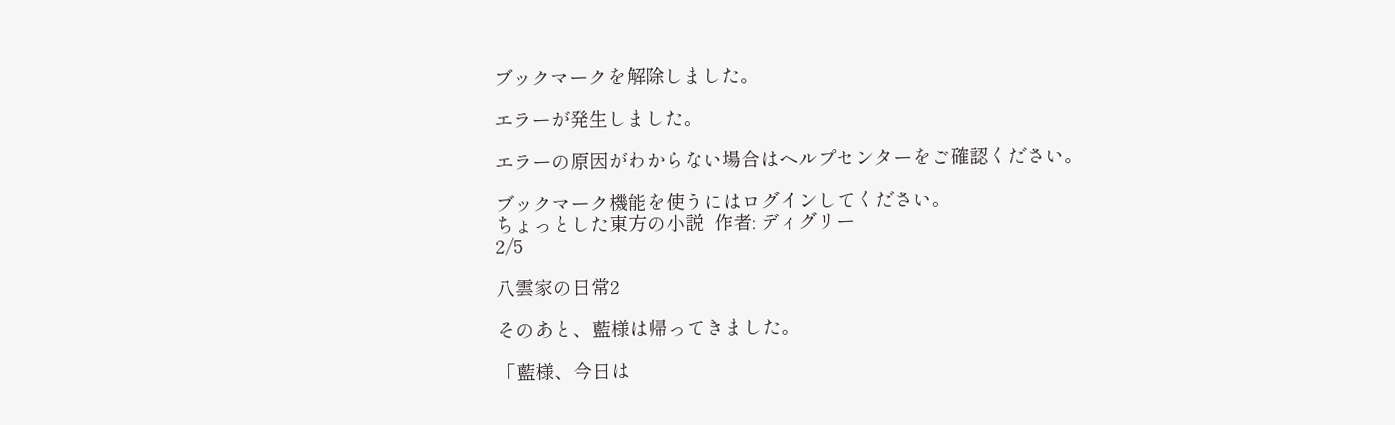ブックマークを解除しました。

エラーが発生しました。

エラーの原因がわからない場合はヘルプセンターをご確認ください。

ブックマーク機能を使うにはログインしてください。
ちょっとした東方の小説  作者: ディグリー
2/5

八雲家の日常2

そのあと、藍様は帰ってきました。

「藍様、今日は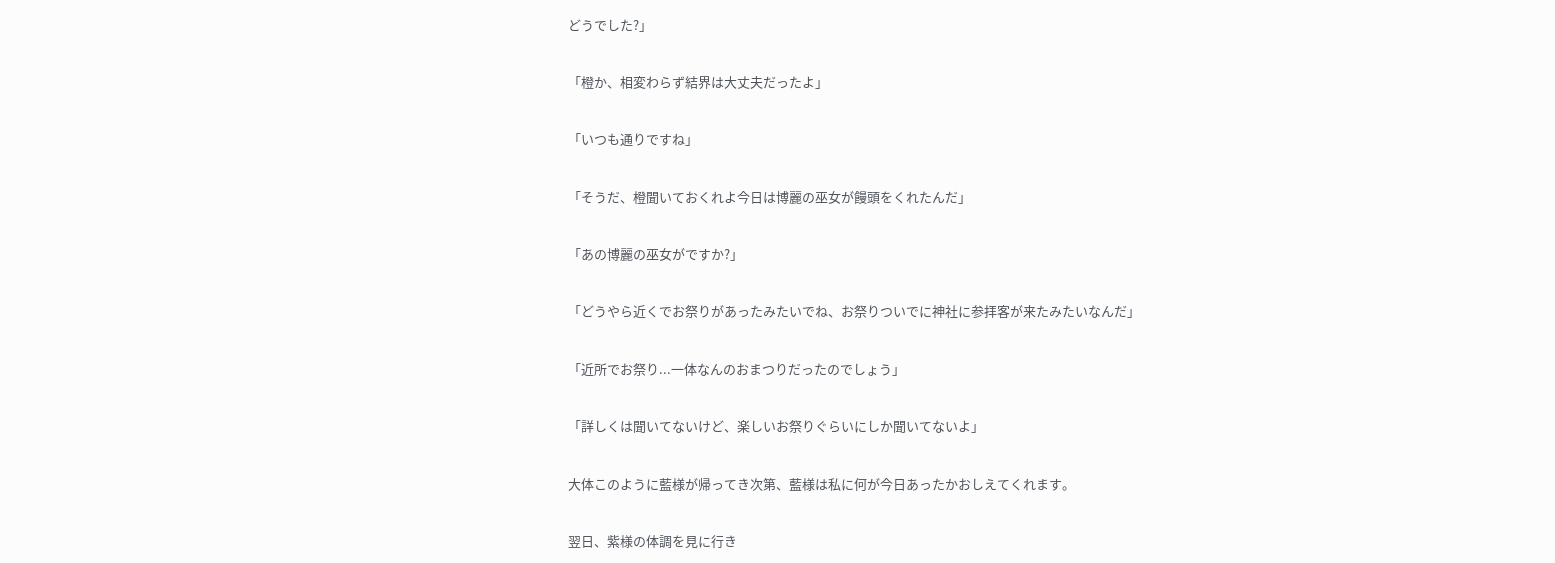どうでした?」

「橙か、相変わらず結界は大丈夫だったよ」

「いつも通りですね」

「そうだ、橙聞いておくれよ今日は博麗の巫女が饅頭をくれたんだ」

「あの博麗の巫女がですか?」

「どうやら近くでお祭りがあったみたいでね、お祭りついでに神社に参拝客が来たみたいなんだ」

「近所でお祭り...一体なんのおまつりだったのでしょう」

「詳しくは聞いてないけど、楽しいお祭りぐらいにしか聞いてないよ」

大体このように藍様が帰ってき次第、藍様は私に何が今日あったかおしえてくれます。

翌日、紫様の体調を見に行き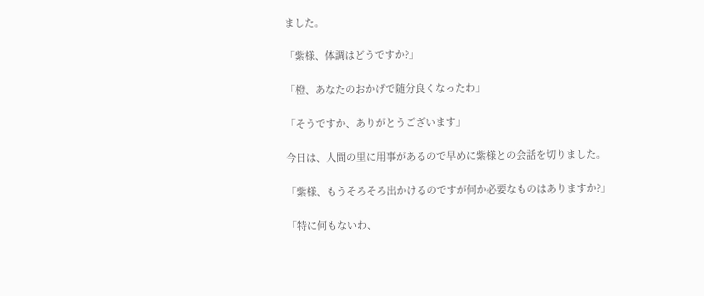ました。

「紫様、体調はどうですか?」

「橙、あなたのおかげで随分良くなったわ」

「そうですか、ありがとうございます」

今日は、人間の里に用事があるので早めに紫様との会話を切りました。

「紫様、もうそろそろ出かけるのですが何か必要なものはありますか?」

「特に何もないわ、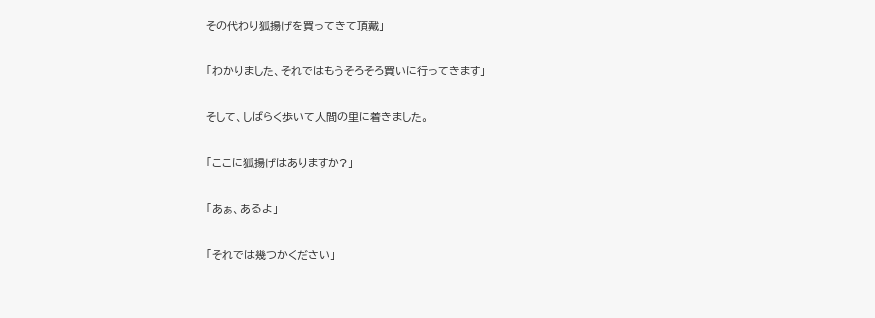その代わり狐揚げを買ってきて頂戴」

「わかりました、それではもうそろそろ買いに行ってきます」

そして、しばらく歩いて人間の里に着きました。

「ここに狐揚げはありますか?」

「あぁ、あるよ」

「それでは幾つかください」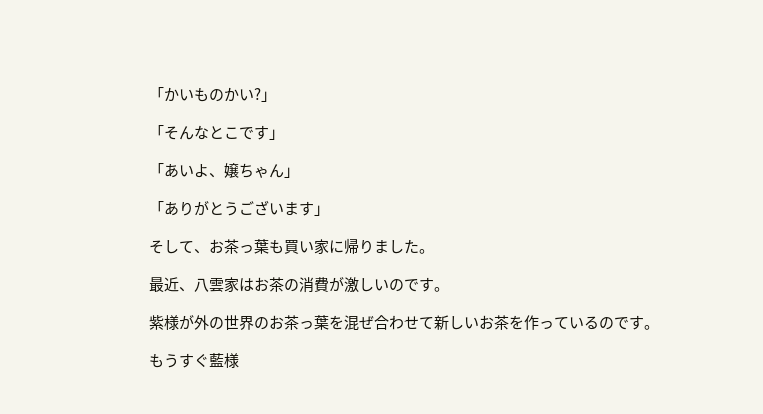「かいものかい?」

「そんなとこです」

「あいよ、嬢ちゃん」

「ありがとうございます」

そして、お茶っ葉も買い家に帰りました。

最近、八雲家はお茶の消費が激しいのです。

紫様が外の世界のお茶っ葉を混ぜ合わせて新しいお茶を作っているのです。

もうすぐ藍様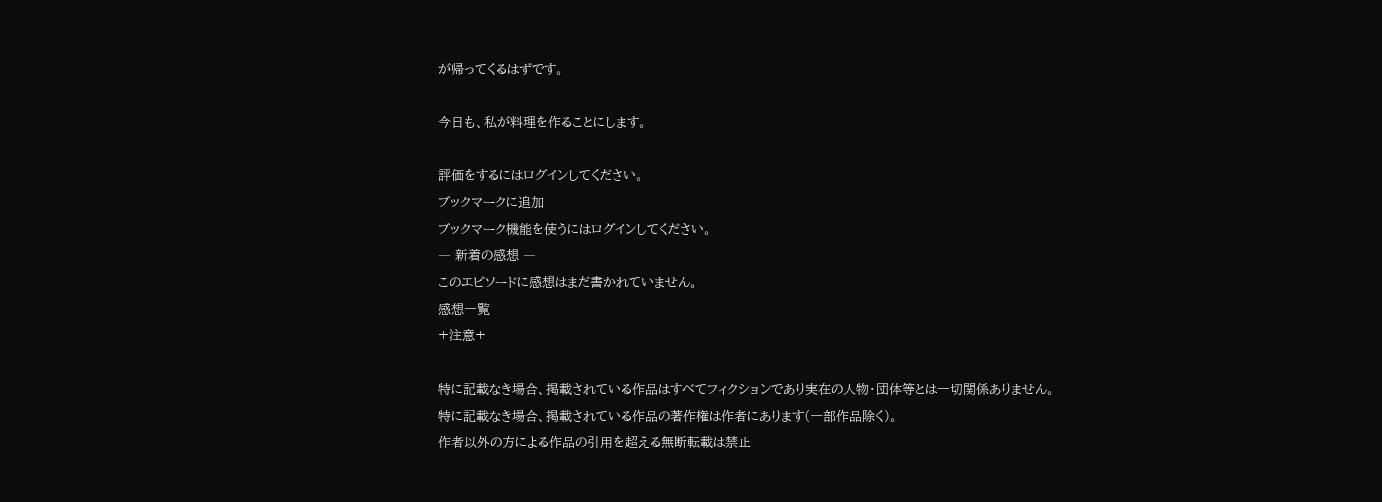が帰ってくるはずです。

今日も、私が料理を作ることにします。

評価をするにはログインしてください。
ブックマークに追加
ブックマーク機能を使うにはログインしてください。
― 新着の感想 ―
このエピソードに感想はまだ書かれていません。
感想一覧
+注意+

特に記載なき場合、掲載されている作品はすべてフィクションであり実在の人物・団体等とは一切関係ありません。
特に記載なき場合、掲載されている作品の著作権は作者にあります(一部作品除く)。
作者以外の方による作品の引用を超える無断転載は禁止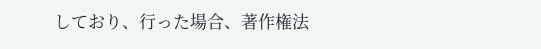しており、行った場合、著作権法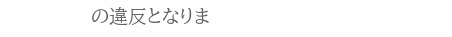の違反となりま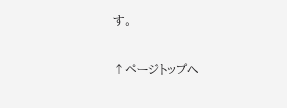す。

↑ページトップへ